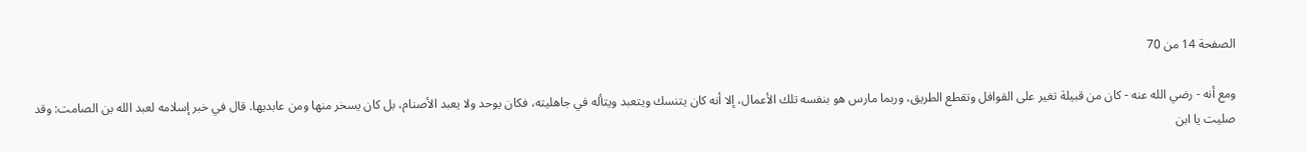الصفحة 14 من 70

ومع أنه - رضي الله عنه - كان من قبيلة تغير على القوافل وتقطع الطريق، وربما مارس هو بنفسه تلك الأعمال، إلا أنه كان يتنسك ويتعبد ويتأله في جاهليته، فكان يوحد ولا يعبد الأصنام، بل كان يسخر منها ومن عابديها. قال في خبر إسلامه لعبد الله بن الصامت: وقد صليت يا ابن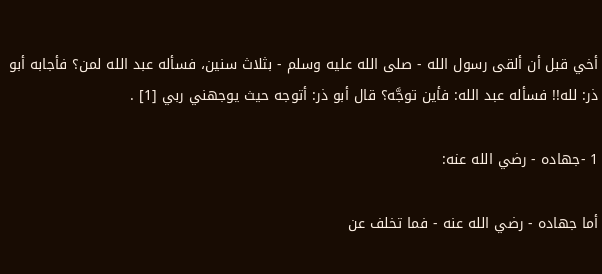أخي قبل أن ألقى رسول الله - صلى الله عليه وسلم - بثلاث سنين، فسأله عبد الله لمن؟ فأجابه أبو ذر: لله!! فسأله عبد الله: فأين توجَّه؟ قال أبو ذر: أتوجه حيث يوجهني ربي [1] .

1 -جهاده - رضي الله عنه:

أما جهاده - رضي الله عنه - فما تخلف عن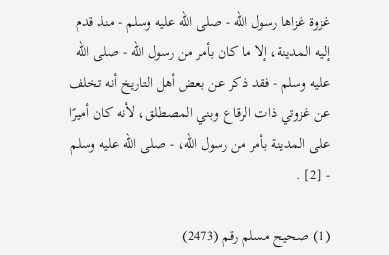غزوة غزاها رسول الله - صلى الله عليه وسلم - منذ قدم إليه المدينة، إلا ما كان بأمر من رسول الله - صلى الله عليه وسلم - فقد ذكر عن بعض أهل التاريخ أنه تخلف عن غزوتي ذات الرقاع وبني المصطلق، لأنه كان أميرًا على المدينة بأمر من رسول الله، - صلى الله عليه وسلم - [2] .

(1) صحيح مسلم رقم (2473)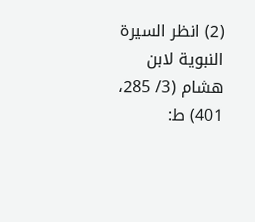(2) انظر السيرة النبوية لابن هشام (3/ 285، 401) ط: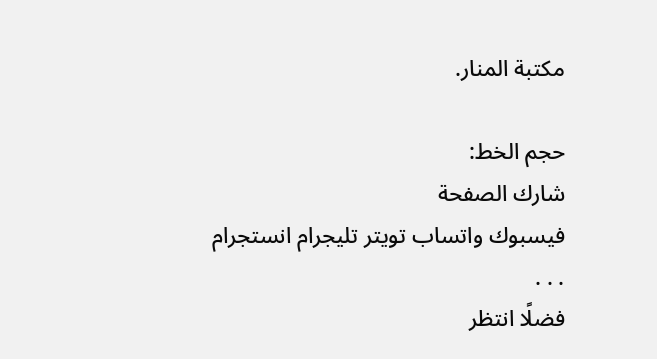مكتبة المنار.

حجم الخط:
شارك الصفحة
فيسبوك واتساب تويتر تليجرام انستجرام
. . .
فضلًا انتظر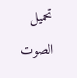تحميل الصوت